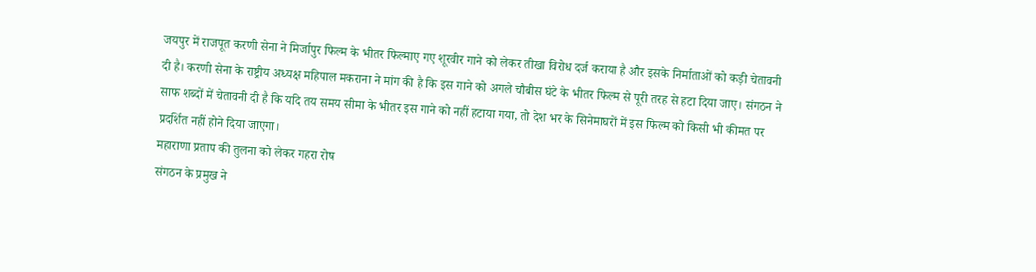जयपुर में राजपूत करणी सेना ने मिर्जापुर फिल्म के भीतर फिल्माए गए शूरवीर गाने को लेकर तीखा विरोध दर्ज कराया है और इसके निर्माताओं को कड़ी चेतावनी दी है। करणी सेना के राष्ट्रीय अध्यक्ष महिपाल मकराना ने मांग की है कि इस गाने को अगले चौबीस घंटे के भीतर फिल्म से पूरी तरह से हटा दिया जाए। संगठन ने साफ शब्दों में चेतावनी दी है कि यदि तय समय सीमा के भीतर इस गाने को नहीं हटाया गया, तो देश भर के सिनेमाघरों में इस फिल्म को किसी भी कीमत पर प्रदर्शित नहीं होने दिया जाएगा।
महाराणा प्रताप की तुलना को लेकर गहरा रोष
संगठन के प्रमुख ने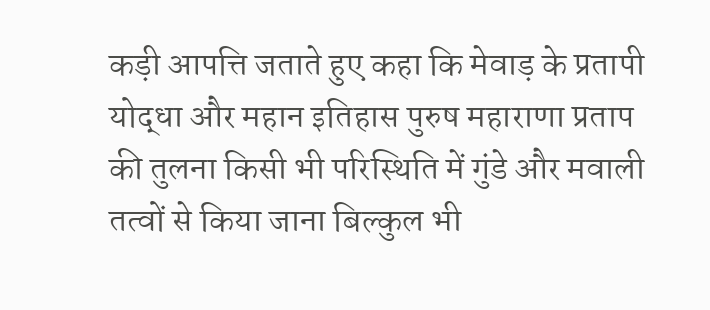कड़ी आपत्ति जताते हुए कहा कि मेवाड़ के प्रतापी योद्धा और महान इतिहास पुरुष महाराणा प्रताप की तुलना किसी भी परिस्थिति में गुंडे और मवाली तत्वों से किया जाना बिल्कुल भी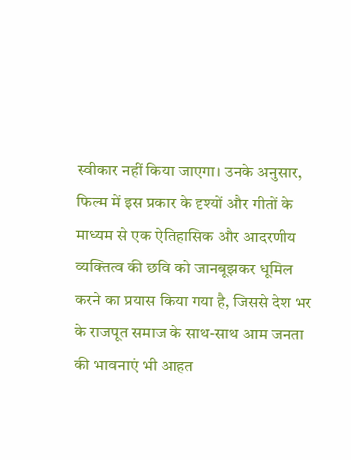स्वीकार नहीं किया जाएगा। उनके अनुसार, फिल्म में इस प्रकार के दृश्यों और गीतों के माध्यम से एक ऐतिहासिक और आदरणीय व्यक्तित्व की छवि को जानबूझकर धूमिल करने का प्रयास किया गया है, जिससे देश भर के राजपूत समाज के साथ-साथ आम जनता की भावनाएं भी आहत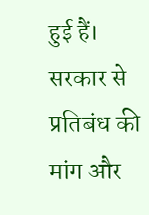हुई हैं।
सरकार से प्रतिबंध की मांग और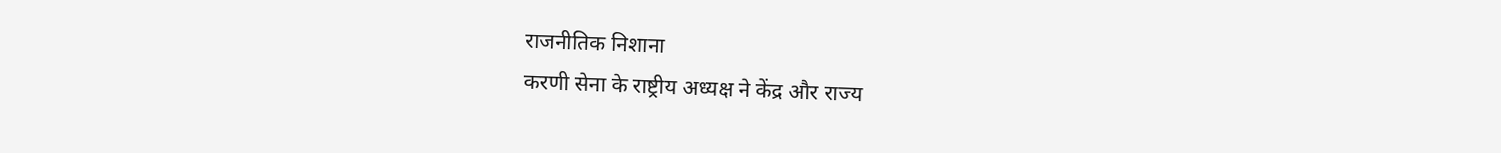राजनीतिक निशाना
करणी सेना के राष्ट्रीय अध्यक्ष ने केंद्र और राज्य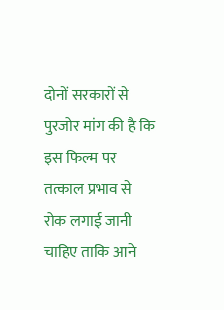दोनों सरकारों से पुरजोर मांग की है कि इस फिल्म पर तत्काल प्रभाव से रोक लगाई जानी चाहिए ताकि आने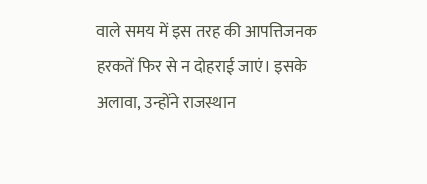वाले समय में इस तरह की आपत्तिजनक हरकतें फिर से न दोहराई जाएं। इसके अलावा, उन्होंने राजस्थान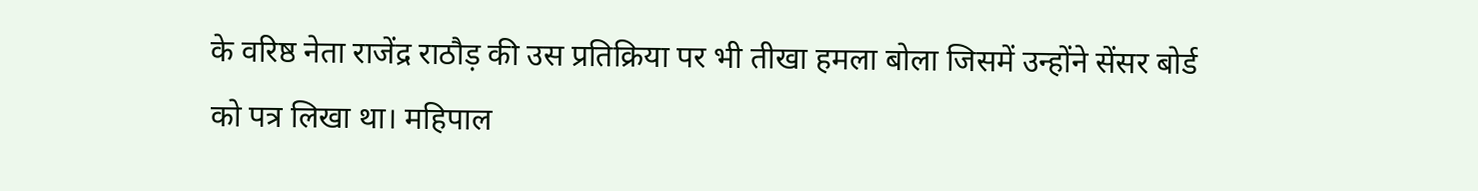के वरिष्ठ नेता राजेंद्र राठौड़ की उस प्रतिक्रिया पर भी तीखा हमला बोला जिसमें उन्होंने सेंसर बोर्ड को पत्र लिखा था। महिपाल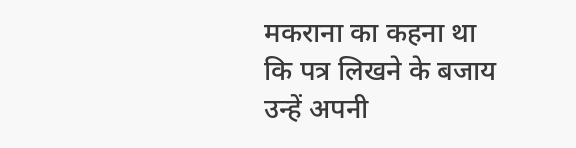मकराना का कहना था कि पत्र लिखने के बजाय उन्हें अपनी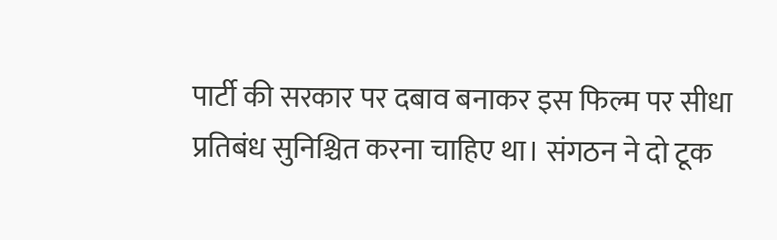पार्टी की सरकार पर दबाव बनाकर इस फिल्म पर सीधा प्रतिबंध सुनिश्चित करना चाहिए था। संगठन ने दो टूक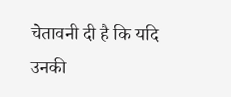चेतावनी दी है कि यदि उनकी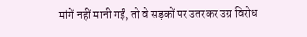मांगें नहीं मानी गईं, तो वे सड़कों पर उतरकर उग्र विरोध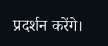प्रदर्शन करेंगे।